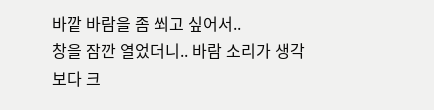바깥 바람을 좀 쐬고 싶어서..
창을 잠깐 열었더니.. 바람 소리가 생각보다 크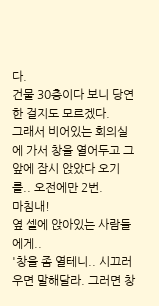다.
건물 30층이다 보니 당연한 걸지도 모르겠다.
그래서 비어있는 회의실에 가서 창을 열어두고 그 앞에 잠시 앉았다 오기를.. 오전에만 2번.
마침내!
옆 셀에 앉아있는 사람들에게..
'창을 좀 열테니.. 시끄러우면 말해달라. 그러면 창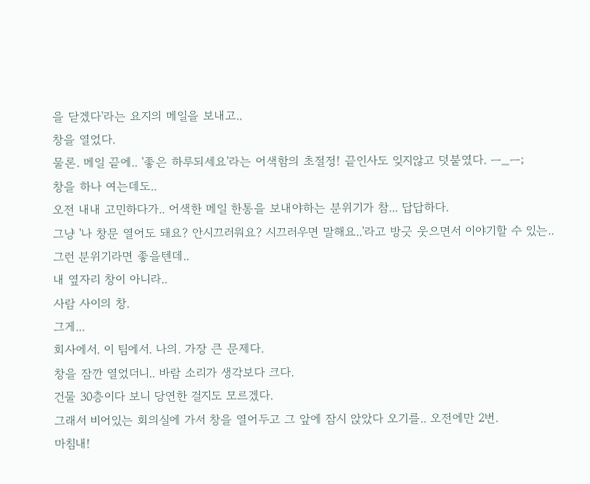을 닫겠다'라는 요지의 메일을 보내고..
창을 열었다.
물론. 메일 끝에.. '좋은 하루되세요'라는 어색함의 초절정! 끝인사도 잊지않고 덧붙였다. ㅡ_ㅡ;
창을 하나 여는데도..
오전 내내 고민하다가.. 어색한 메일 한통을 보내야하는 분위기가 참... 답답하다.
그냥 '나 창문 열어도 돼요? 안시끄러워요? 시끄러우면 말해요..'라고 방긋 웃으면서 이야기할 수 있는..
그런 분위기라면 좋을텐데..
내 옆자리 창이 아니라..
사람 사이의 창.
그게...
회사에서. 이 팀에서. 나의. 가장 큰 문제다.
창을 잠깐 열었더니.. 바람 소리가 생각보다 크다.
건물 30층이다 보니 당연한 걸지도 모르겠다.
그래서 비어있는 회의실에 가서 창을 열어두고 그 앞에 잠시 앉았다 오기를.. 오전에만 2번.
마침내!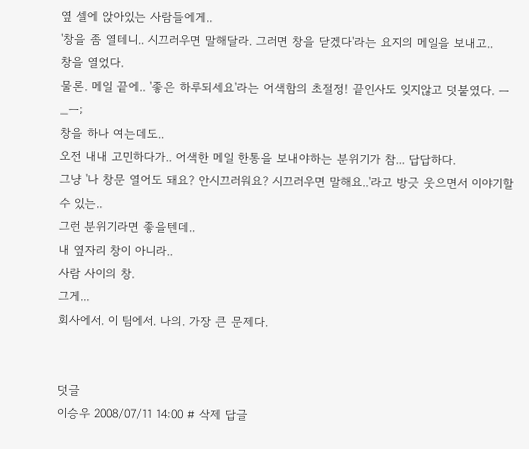옆 셀에 앉아있는 사람들에게..
'창을 좀 열테니.. 시끄러우면 말해달라. 그러면 창을 닫겠다'라는 요지의 메일을 보내고..
창을 열었다.
물론. 메일 끝에.. '좋은 하루되세요'라는 어색함의 초절정! 끝인사도 잊지않고 덧붙였다. ㅡ_ㅡ;
창을 하나 여는데도..
오전 내내 고민하다가.. 어색한 메일 한통을 보내야하는 분위기가 참... 답답하다.
그냥 '나 창문 열어도 돼요? 안시끄러워요? 시끄러우면 말해요..'라고 방긋 웃으면서 이야기할 수 있는..
그런 분위기라면 좋을텐데..
내 옆자리 창이 아니라..
사람 사이의 창.
그게...
회사에서. 이 팀에서. 나의. 가장 큰 문제다.


덧글
이승우 2008/07/11 14:00 # 삭제 답글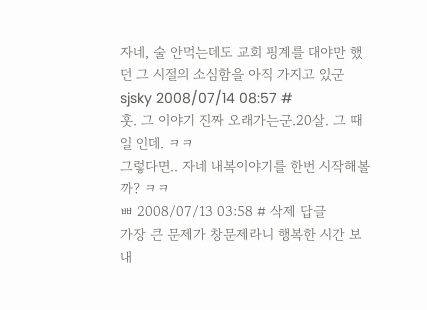자네, 술 안먹는데도 교회 핑계를 대야만 했던 그 시절의 소심함을 아직 가지고 있군
sjsky 2008/07/14 08:57 #
훗. 그 이야기 진짜 오래가는군.20살. 그 때 일 인데. ㅋㅋ
그렇다면.. 자네 내복이야기를 한번 시작해볼까? ㅋㅋ
ㅃ 2008/07/13 03:58 # 삭제 답글
가장 큰 문제가 창문제라니 행복한 시간 보내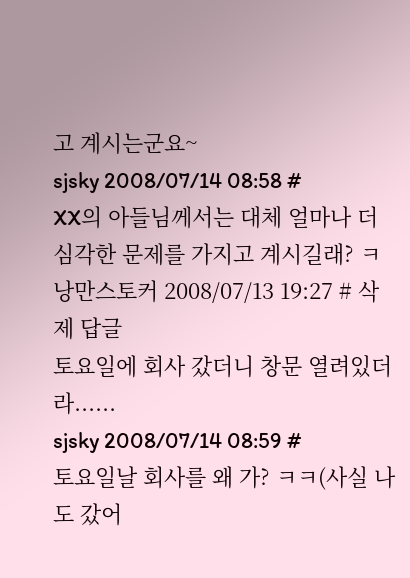고 계시는군요~
sjsky 2008/07/14 08:58 #
XX의 아들님께서는 대체 얼마나 더 심각한 문제를 가지고 계시길래? ㅋ
낭만스토커 2008/07/13 19:27 # 삭제 답글
토요일에 회사 갔더니 창문 열려있더라......
sjsky 2008/07/14 08:59 #
토요일날 회사를 왜 가? ㅋㅋ(사실 나도 갔어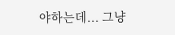야하는데... 그냥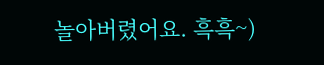놀아버렸어요. 흑흑~)